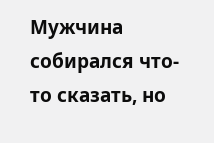Мужчина собирался что-то сказать, но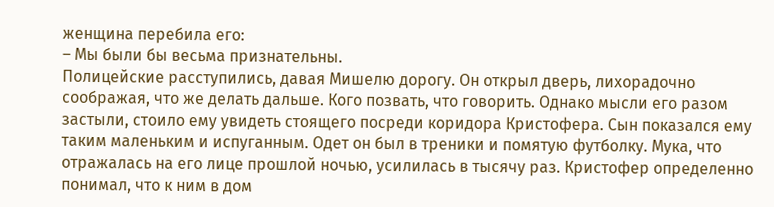женщина перебила его:
– Мы были бы весьма признательны.
Полицейские расступились, давая Мишелю дорогу. Он открыл дверь, лихорадочно соображая, что же делать дальше. Кого позвать, что говорить. Однако мысли его разом застыли, стоило ему увидеть стоящего посреди коридора Кристофера. Сын показался ему таким маленьким и испуганным. Одет он был в треники и помятую футболку. Мука, что отражалась на его лице прошлой ночью, усилилась в тысячу раз. Кристофер определенно понимал, что к ним в дом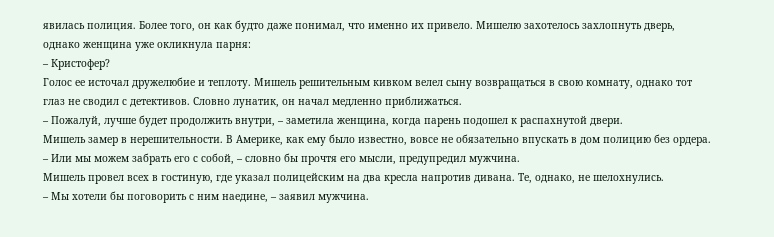явилась полиция. Более того, он как будто даже понимал, что именно их привело. Мишелю захотелось захлопнуть дверь, однако женщина уже окликнула парня:
– Кристофер?
Голос ее источал дружелюбие и теплоту. Мишель решительным кивком велел сыну возвращаться в свою комнату, однако тот глаз не сводил с детективов. Словно лунатик, он начал медленно приближаться.
– Пожалуй, лучше будет продолжить внутри, – заметила женщина, когда парень подошел к распахнутой двери.
Мишель замер в нерешительности. В Америке, как ему было известно, вовсе не обязательно впускать в дом полицию без ордера.
– Или мы можем забрать его с собой, – словно бы прочтя его мысли, предупредил мужчина.
Мишель провел всех в гостиную, где указал полицейским на два кресла напротив дивана. Те, однако, не шелохнулись.
– Мы хотели бы поговорить с ним наедине, – заявил мужчина.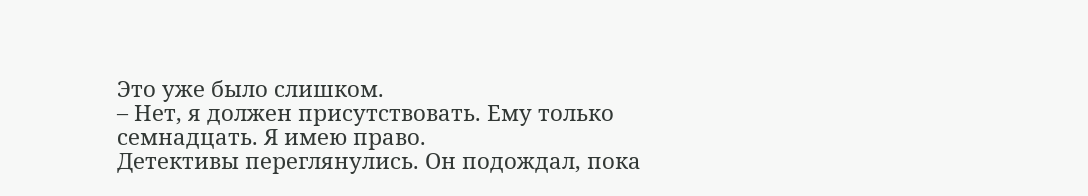Это уже было слишком.
– Нет, я должен присутствовать. Ему только семнадцать. Я имею право.
Детективы переглянулись. Он подождал, пока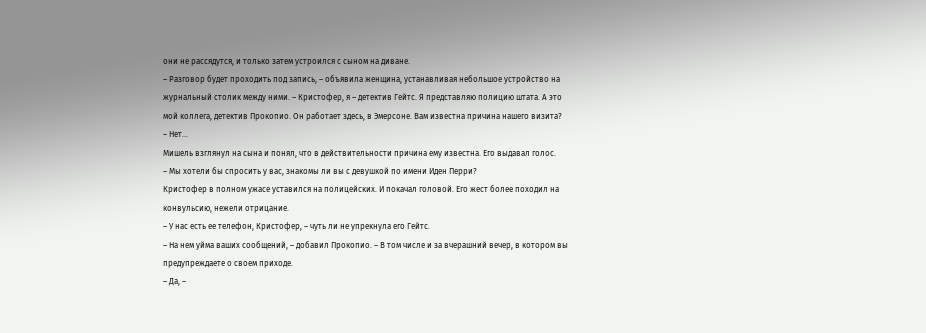они не рассядутся, и только затем устроился с сыном на диване.
– Разговор будет проходить под запись, – объявила женщина, устанавливая небольшое устройство на журнальный столик между ними. – Кристофер, я – детектив Гейтс. Я представляю полицию штата. А это мой коллега, детектив Прокопио. Он работает здесь, в Эмерсоне. Вам известна причина нашего визита?
– Нет…
Мишель взглянул на сына и понял, что в действительности причина ему известна. Его выдавал голос.
– Мы хотели бы спросить у вас, знакомы ли вы с девушкой по имени Иден Перри?
Кристофер в полном ужасе уставился на полицейских. И покачал головой. Его жест более походил на конвульсию, нежели отрицание.
– У нас есть ее телефон, Кристофер, – чуть ли не упрекнула его Гейтс.
– На нем уйма ваших сообщений, – добавил Прокопио. – В том числе и за вчерашний вечер, в котором вы предупреждаете о своем приходе.
– Да, –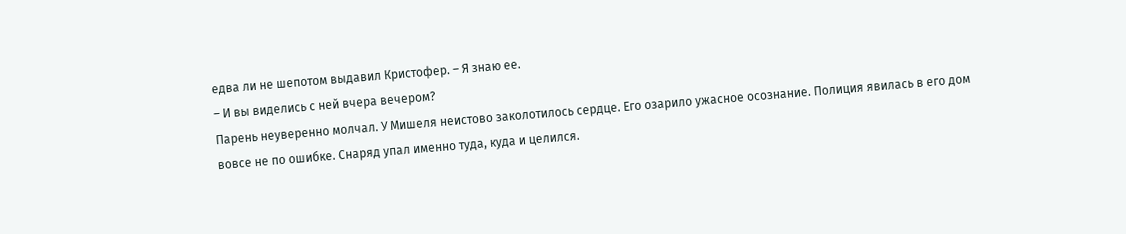едва ли не шепотом выдавил Кристофер. – Я знаю ее.
– И вы виделись с ней вчера вечером?
Парень неуверенно молчал. У Мишеля неистово заколотилось сердце. Его озарило ужасное осознание. Полиция явилась в его дом вовсе не по ошибке. Снаряд упал именно туда, куда и целился.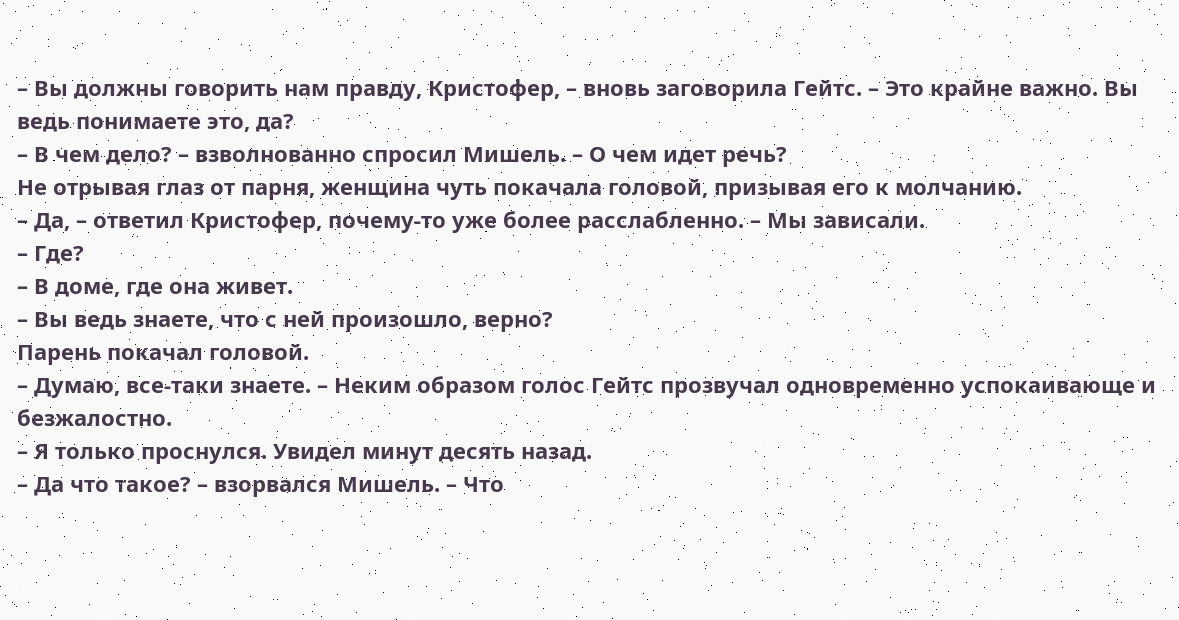– Вы должны говорить нам правду, Кристофер, – вновь заговорила Гейтс. – Это крайне важно. Вы ведь понимаете это, да?
– В чем дело? – взволнованно спросил Мишель. – О чем идет речь?
Не отрывая глаз от парня, женщина чуть покачала головой, призывая его к молчанию.
– Да, – ответил Кристофер, почему-то уже более расслабленно. – Мы зависали.
– Где?
– В доме, где она живет.
– Вы ведь знаете, что с ней произошло, верно?
Парень покачал головой.
– Думаю, все-таки знаете. – Неким образом голос Гейтс прозвучал одновременно успокаивающе и безжалостно.
– Я только проснулся. Увидел минут десять назад.
– Да что такое? – взорвался Мишель. – Что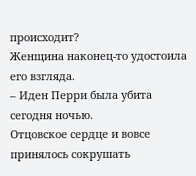происходит?
Женщина наконец-то удостоила его взгляда.
– Иден Перри была убита сегодня ночью.
Отцовское сердце и вовсе принялось сокрушать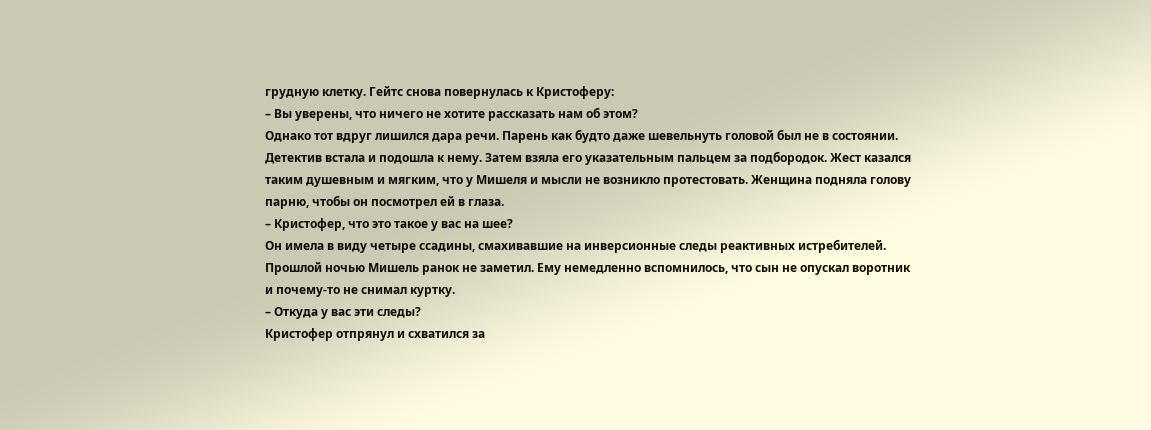грудную клетку. Гейтс снова повернулась к Кристоферу:
– Вы уверены, что ничего не хотите рассказать нам об этом?
Однако тот вдруг лишился дара речи. Парень как будто даже шевельнуть головой был не в состоянии. Детектив встала и подошла к нему. Затем взяла его указательным пальцем за подбородок. Жест казался таким душевным и мягким, что у Мишеля и мысли не возникло протестовать. Женщина подняла голову парню, чтобы он посмотрел ей в глаза.
– Кристофер, что это такое у вас на шее?
Он имела в виду четыре ссадины, смахивавшие на инверсионные следы реактивных истребителей. Прошлой ночью Мишель ранок не заметил. Ему немедленно вспомнилось, что сын не опускал воротник и почему-то не снимал куртку.
– Откуда у вас эти следы?
Кристофер отпрянул и схватился за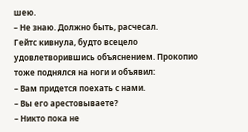шею.
– Не знаю. Должно быть, расчесал.
Гейтс кивнула, будто всецело удовлетворившись объяснением. Прокопио тоже поднялся на ноги и объявил:
– Вам придется поехать с нами.
– Вы его арестовываете?
– Никто пока не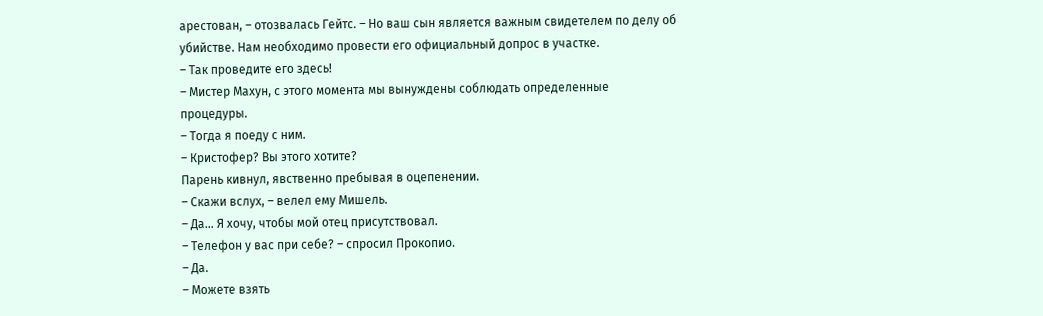арестован, – отозвалась Гейтс. – Но ваш сын является важным свидетелем по делу об убийстве. Нам необходимо провести его официальный допрос в участке.
– Так проведите его здесь!
– Мистер Махун, с этого момента мы вынуждены соблюдать определенные процедуры.
– Тогда я поеду с ним.
– Кристофер? Вы этого хотите?
Парень кивнул, явственно пребывая в оцепенении.
– Скажи вслух, – велел ему Мишель.
– Да… Я хочу, чтобы мой отец присутствовал.
– Телефон у вас при себе? – спросил Прокопио.
– Да.
– Можете взять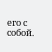его с собой.